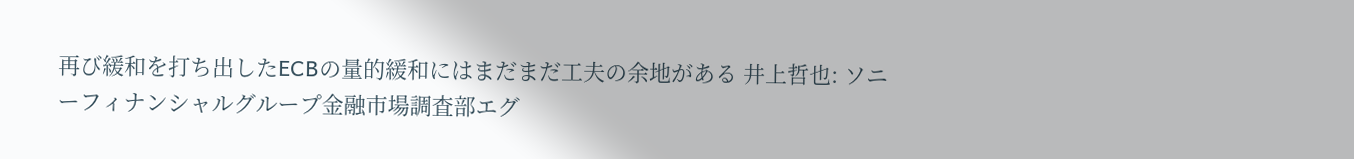再び緩和を打ち出したECBの量的緩和にはまだまだ工夫の余地がある 井上哲也: ソニーフィナンシャルグループ金融市場調査部エグ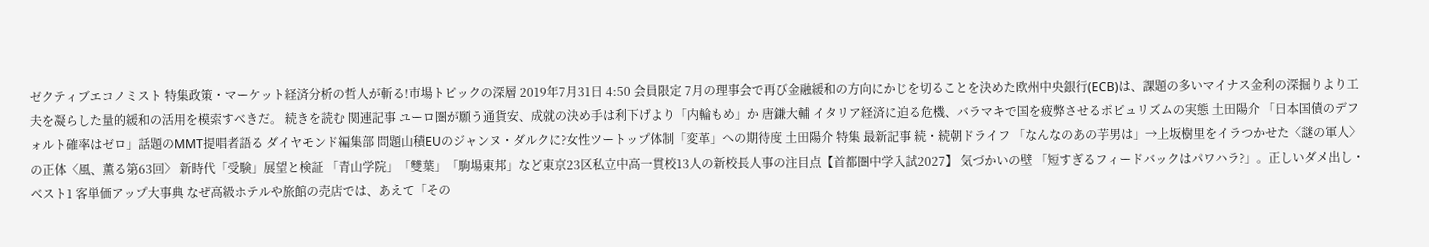ゼクティブエコノミスト 特集政策・マーケット経済分析の哲人が斬る!市場トピックの深層 2019年7月31日 4:50 会員限定 7月の理事会で再び金融緩和の方向にかじを切ることを決めた欧州中央銀行(ECB)は、課題の多いマイナス金利の深掘りより工夫を凝らした量的緩和の活用を模索すべきだ。 続きを読む 関連記事 ユーロ圏が願う通貨安、成就の決め手は利下げより「内輪もめ」か 唐鎌大輔 イタリア経済に迫る危機、バラマキで国を疲弊させるポピュリズムの実態 土田陽介 「日本国債のデフォルト確率はゼロ」話題のMMT提唱者語る ダイヤモンド編集部 問題山積EUのジャンヌ・ダルクに?女性ツートップ体制「変革」への期待度 土田陽介 特集 最新記事 続・続朝ドライフ 「なんなのあの芋男は」→上坂樹里をイラつかせた〈謎の軍人〉の正体〈風、薫る第63回〉 新時代「受験」展望と検証 「青山学院」「雙葉」「駒場東邦」など東京23区私立中高一貫校13人の新校長人事の注目点【首都圏中学入試2027】 気づかいの壁 「短すぎるフィードバックはパワハラ?」。正しいダメ出し・ベスト1 客単価アップ大事典 なぜ高級ホテルや旅館の売店では、あえて「その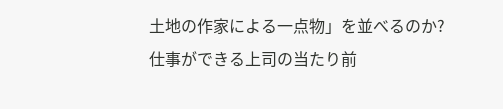土地の作家による一点物」を並べるのか? 仕事ができる上司の当たり前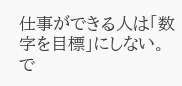仕事ができる人は「数字を目標」にしない。で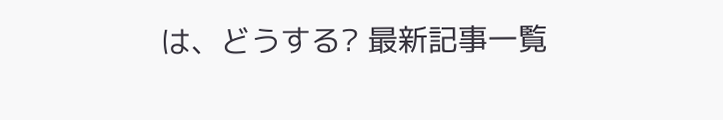は、どうする? 最新記事一覧